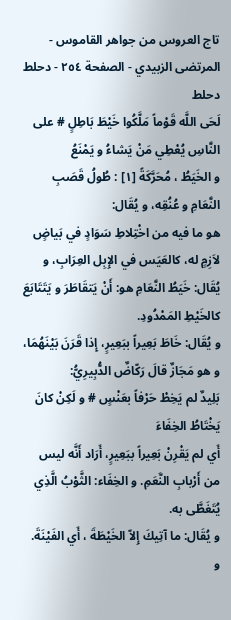تاج العروس من جواهر القاموس - المرتضى الزبيدي - الصفحة ٢٥٤ - دحلط دحلط
لَحَى اللَّه قَوْماً مَلَّكُوا خَيْطَ بَاطِلٍ # على النَّاسِ يُعْطِي مَنْ يَشاءُ و يَمْنَعُ
و الخَيَطُ ، مُحَرَّكَةً [١] : طُولُ قَصَبِ النَّعَامِ و عُنُقِه، و يُقَال:
هو ما فيه من اخْتِلاطِ سَوَادٍ في بَياضٍ لاَزِمٍ له، كالعَيَس في الإِبِل العِرَابِ، و يُقَال: خَيَطُ النَّعَامِ هو: أَنْ يَتقَاطَرَ و يَتَتَابَعَ كالخَيْطِ المَمْدُودِ.
و يُقَال: خَاطَ بَعِيراً ببَعِيرٍ، إِذا قَرَنَ بَيْنَهُمَا، و هو مَجَازٌ قالَ رَكّاضٌ الدُّبِيرِيُّ:
بَلِيدٌ لم يَخِطْ حَرْفاً بعَنْسٍ # و لَكِنْ كانَ يَخْتَاطُ الخِفَاءَ
أَي لم يَقْرِنْ بَعِيراً ببَعِيرٍ، أَرَاد أَنَّه ليس من أَرْبابِ النَّعَمِ. و الخِفَاء: الثَّوْبُ الَّذِي يُتَغَطَّى به.
و يُقَال: ما آتِيكَ إِلاّ الخَيْطَةَ ، أَي الفَيْنَةَ.
و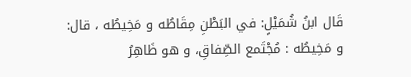قَال ابنُ شُمَيْلٍ: في البَطْنِ مِقَاطُه و مَخِيطُه ، قال:
و مَخِيطُه : مُجْتَمع الصِّفاقِ، و هو ظَاهِرُ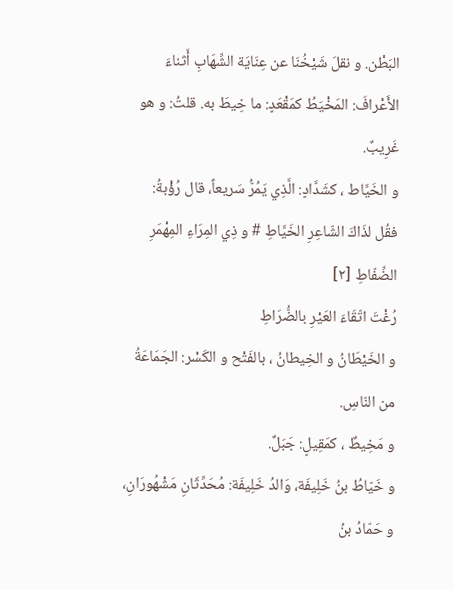البَطْن. و نقلَ شَيْخُنَا عن عِنَايَة الشِّهَابِ أَثناءَ الأَعْرافَ: المَخْيَطُ كمَقْعَدٍ: ما خِيطَ به. قلتُ: و هو غَرِيبٌ.
و الخَيَّاط ، كشَدَّادٍ: الَّذِي يَمُرُّ سَريعاً، قال رُؤْبةُ:
فقُل لذَاكَ الشّاعِرِ الخَيَّاطِ # و ذِي المِرَاءِ المِهْمَرِ الضِّفّاطِ [٢]
رُغْتَ اتّقَاءَ العَيْرِ بالضُّرَاطِ
و الخَيْطَانُ و الخِيطانُ ، بالفَتْح و الكَسْر: الجَمَاعَةُ من النّاسِ.
و مَخِيطٌ ، كمَقِيلٍ: جَبَلٌ.
و خَيّاطُ بنُ خَلِيفَة، وَالدُ خَلِيفَة: مُحَدِّثَانِ مَشْهُورَانِ، و حَمّادُ بنُ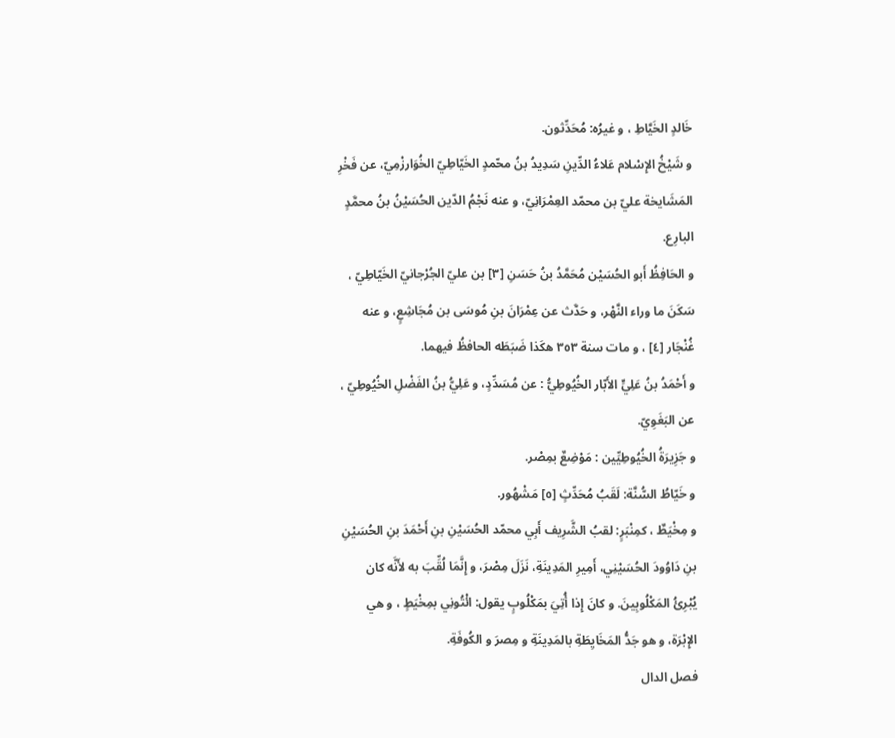خَالدٍ الخَيَّاطِ ، و غيرُه: مُحَدِّثون.
و شَيْخُ الإِسْلام عَلاءُ الدِّينِ سَدِيدُ بنُ محّمدٍ الخَيّاطِيّ الخُوَارزْمِيّ، عن فَخْرِ المَشَايخة عليّ بن محمّد العِمْرَانِيّ، و عنه نَجْمُ الدّين الحُسَيْنُ بنُ محمَّدٍ البارِع.
و الحَافِظُ أَبو الحُسَيْن مُحَمَّدُ بنُ حَسَنِ [٣] بن عليّ الجُرْجانيّ الخَيّاطِيّ ، سَكَنَ ما وراء النَّهْر، و حَدَّث عن عِمْرَانَ بنِ مُوسَى بن مُجَاشِعٍ، و عنه غُنْجَار [٤] ، و مات سنة ٣٥٣ هكَذا ضَبَطَه الحافظُ فيهما.
و أَحْمَدُ بنُ عَلِيٍّ الأَبّار الخُيُوطِيُّ : عن مُسَدِّدٍ، و عَلِيُّ بنُ الفَضْلِ الخُيُوطِيّ ، عن البَغَوِيّ.
و جَزِيرَةُ الخُيُوطِيِّين : مَوْضِعٌ بمِصْر.
و خَيّاطُ السُّنَّة: لَقَبُ مُحَدِّثٍ [٥] مَشْهُور.
و مِخْيَطٌ ، كمِنْبَرٍ: لقبُ الشَّرِيف أَبِي محمّد الحُسَيْنِ بنِ أَحْمَدَ بنِ الحُسَيْنِ بنِ دَاوُودَ الحُسَيْنِي، أَمِيرِ المَدِينَةِ، نَزَلَ مِصْرَ، و إِنَّمَا لُقِّبَ به لأَنَّه كان يُبْرِئُ المَكْلُوبِينَ. و كانَ إِذا أُتِيَ بمَكْلُوبٍ يقول: ائْتُونِي بمِخْيَطٍ ، و هي الإِبْرَة، و هو جَدُّ المَخَايِطَةِ بالمَدِينَةِ و مِصرَ و الكُوفَةِ.
فصل الدال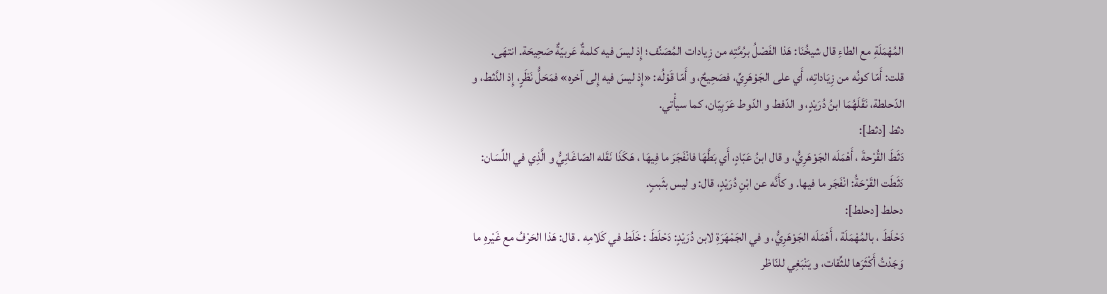المُهْمَلَةِ مع الطاءِ قال شيخُنَا: هَذا الفَصْلُ برُمَّتِه من زِيادات المُصَنِّف؛ إِذ ليسَ فيه كلمةٌ عَربيّةٌ صَحِيحَة. انتهَى.
قلت: أَمّا كونُه من زِيَاداتِه، أَي على الجَوْهَرِيِّ، فصَحِيحٌ، و أَمّا قَوْلُه: «إِذ ليسَ فيه إِلى آخره» فمَحَلُّ نَظَرٍ، إِذ الدَّثط، و الدّحلطة، نَقَلَهُمَا ابنُ دُرَيْدٍ، و الدّفط و الدّوط عَرَبِيّان، كما سيأْتي.
دثط [دثط]:
دَثَطَ القُرْحةَ ، أَهْمَلَه الجَوْهَرِيُّ، و قال ابنُ عَبّادٍ، أَي بَطَّهَا فانْفَجَرَ ما فِيهَا ، هَكَذَا نَقَله الصّاغَانِيُّ و الَّذِي في اللِّسَان: دَثَطَت القَرْحَةُ: انْفَجَر ما فيها. و كأَنَّه عن ابْنِ دُرَيْدٍ، قال: و ليس بثَببٍ.
دحلط [دحلط]:
دَحْلَطَ ، بالمُهْمَلَة ، أَهْمَلَه الجَوْهَرِيُّ، و في الجَمْهَرَةِ لابن دُرَيْدٍ: دَحْلَطَ : خَلَط في كَلامِه . قال: هَذا الحَرْفُ مع غَيْرهِ ما وَجَدْتُ أَكْثَرَها للثِّقات، و يَنْبَغِي للنّاظر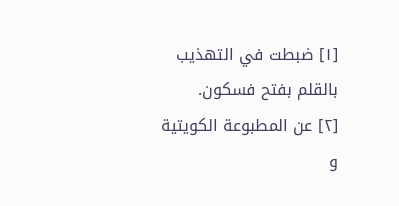[١] ضبطت في التهذيب بالقلم بفتح فسكون.
[٢] عن المطبوعة الكويتية و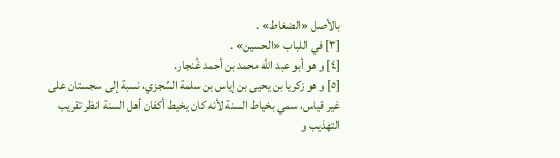بالأصل «الضغاط» .
[٣] في اللباب «الحسين» .
[٤] و هو أبو عبد اللَّه محمد بن أحمد غُنجار.
[٥] و هو زكريا بن يحيى بن إياس بن سلمة السِّجزي، نسبة إلى سجستان على غير قياس، سمي بخياط السنة لأنه كان يخيط أكفان أهل السنة انظر تقريب التهذيب و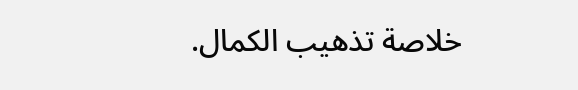خلاصة تذهيب الكمال.